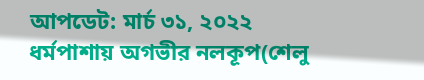আপডেট: মার্চ ৩১, ২০২২
ধর্মপাশায় অগভীর নলকূপ(শেলু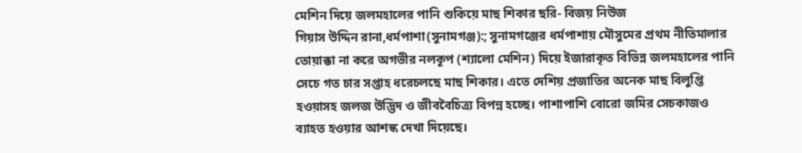মেশিন দিয়ে জলমহালের পানি শুকিয়ে মাছ শিকার ছরি- বিজয় নিউজ
গিয়াস উদ্দিন রানা,ধর্মপাশা(সুনামগঞ্জ):; সুনামগঞ্জের ধর্মপাশায় মৌসুমের প্রথম নীতিমালার তোয়াক্কা না করে অগভীর নলকূপ (শ্যালো মেশিন) দিয়ে ইজারাকৃত বিভিন্ন জলমহালের পানি সেচে গত চার সপ্তাহ ধরেচলছে মাছ শিকার। এতে দেশিয় প্রজাতির অনেক মাছ বিলুপ্তি হওয়াসহ জলজ উদ্ভিদ ও জীববৈচিত্র্য বিপন্ন হচ্ছে। পাশাপাশি বোরো জমির সেচকাজও ব্যাহত হওয়ার আশস্ক দেখা দিয়েছে।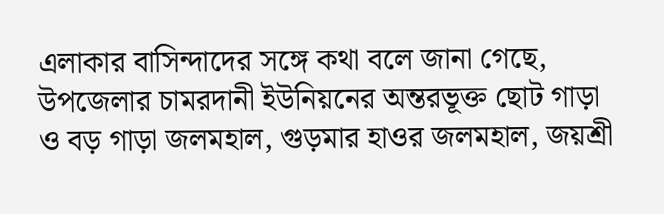এলাকার বাসিন্দাদের সঙ্গে কথা বলে জানা গেছে, উপজেলার চামরদানী ইউনিয়নের অন্তরভূক্ত ছোট গাড়া ও বড় গাড়া জলমহাল, গুড়মার হাওর জলমহাল, জয়শ্রী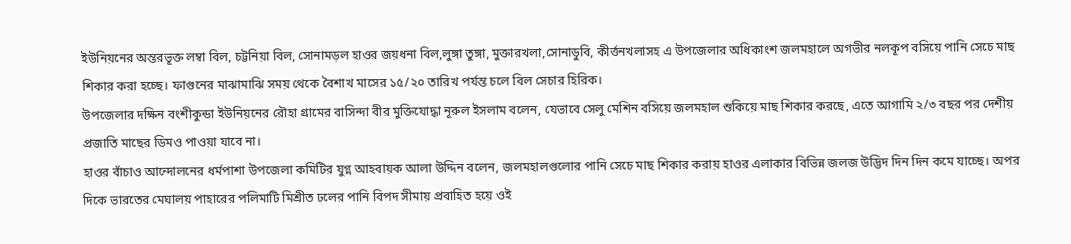ইউনিয়নের অন্তরভূক্ত লম্বা বিল, চট্টনিয়া বিল, সোনামড়ল হাওর জয়ধনা বিল,লুঙ্গা তুঙ্গা, মুক্তারখলা,সোনাডুবি, কীর্ত্তনখলাসহ এ উপজেলার অধিকাংশ জলমহালে অগভীর নলকূপ বসিয়ে পানি সেচে মাছ শিকার করা হচ্ছে। ফাগুনের মাঝামাঝি সময় থেকে বৈশাখ মাসের ১৫/২০ তারিখ পর্যন্ত চলে বিল সেচার হিরিক।
উপজেলার দক্ষিন বংশীকুন্ডা ইউনিয়নের রৌহা গ্রামের বাসিন্দা বীর মুক্তিযোদ্ধা নূরুল ইসলাম বলেন, যেভাবে সেলু মেশিন বসিয়ে জলমহাল শুকিয়ে মাছ শিকার করছে, এতে আগামি ২/৩ বছর পর দেশীয় প্রজাতি মাছের ডিমও পাওয়া যাবে না।
হাওর বাঁচাও আন্দোলনের ধর্মপাশা উপজেলা কমিটির যুগ্ন আহবায়ক আলা উদ্দিন বলেন, জলমহালগুলোর পানি সেচে মাছ শিকার করায় হাওর এলাকার বিভিন্ন জলজ উদ্ভিদ দিন দিন কমে যাচ্ছে। অপর দিকে ভারতের মেঘালয় পাহারের পলিমাটি মিশ্রীত ঢলের পানি বিপদ সীমায় প্রবাহিত হয়ে ওই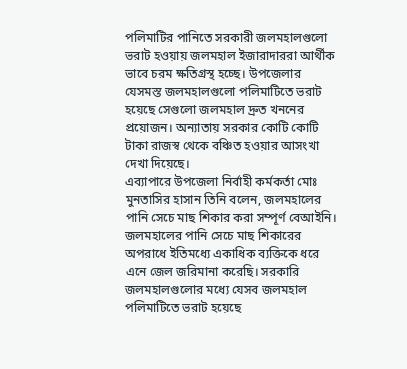পলিমাটির পানিতে সরকারী জলমহালগুলো ভরাট হওয়ায় জলমহাল ইজারাদাররা আর্থীক ভাবে চরম ক্ষতিগ্রস্থ হচ্ছে। উপজেলার যেসমস্ত জলমহালগুলো পলিমাটিতে ভরাট হয়েছে সেগুলো জলমহাল দ্রুত খননের প্রয়োজন। অন্যাতায় সরকার কোটি কোটি টাকা রাজস্ব থেকে বঞ্চিত হওয়ার আসংখা দেখা দিয়েছে।
এব্যাপারে উপজেলা নির্বাহী কর্মকর্তা মোঃ মুনতাসির হাসান তিনি বলেন, জলমহালের পানি সেচে মাছ শিকার করা সম্পূর্ণ বেআইনি। জলমহালের পানি সেচে মাছ শিকারের অপরাধে ইতিমধ্যে একাধিক ব্যক্তিকে ধরে এনে জেল জরিমানা করেছি। সরকারি জলমহালগুলোর মধ্যে যেসব জলমহাল পলিমাটিতে ভরাট হয়েছে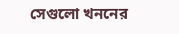সেগুলো খননের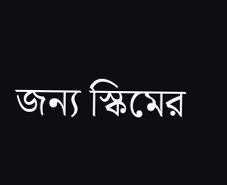জন্য স্কিমের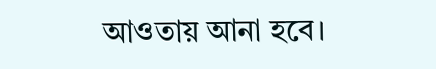আওতায় আনা হবে।